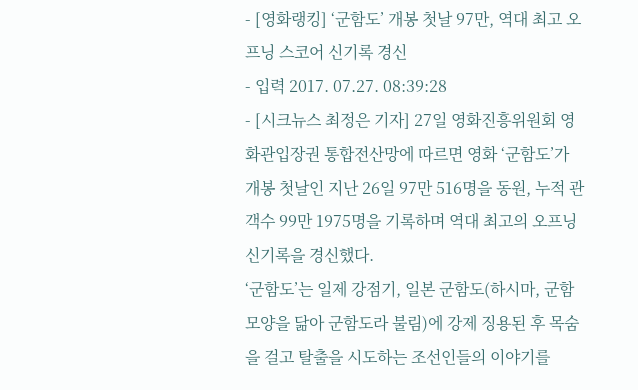- [영화랭킹] ‘군함도’ 개봉 첫날 97만, 역대 최고 오프닝 스코어 신기록 경신
- 입력 2017. 07.27. 08:39:28
- [시크뉴스 최정은 기자] 27일 영화진흥위원회 영화관입장권 통합전산망에 따르면 영화 ‘군함도’가 개봉 첫날인 지난 26일 97만 516명을 동원, 누적 관객수 99만 1975명을 기록하며 역대 최고의 오프닝 신기록을 경신했다.
‘군함도’는 일제 강점기, 일본 군함도(하시마, 군함 모양을 닮아 군함도라 불림)에 강제 징용된 후 목숨을 걸고 탈출을 시도하는 조선인들의 이야기를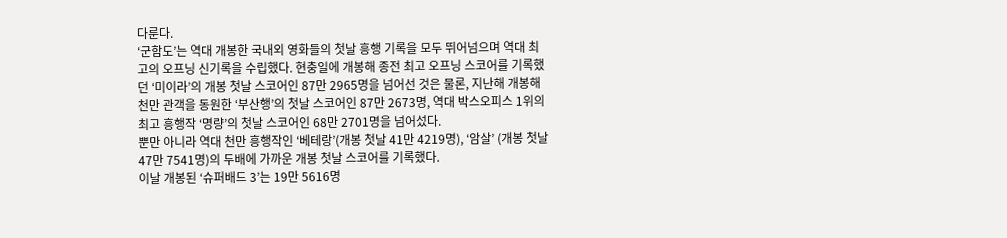다룬다.
‘군함도’는 역대 개봉한 국내외 영화들의 첫날 흥행 기록을 모두 뛰어넘으며 역대 최고의 오프닝 신기록을 수립했다. 현충일에 개봉해 종전 최고 오프닝 스코어를 기록했던 ‘미이라’의 개봉 첫날 스코어인 87만 2965명을 넘어선 것은 물론, 지난해 개봉해 천만 관객을 동원한 ‘부산행’의 첫날 스코어인 87만 2673명, 역대 박스오피스 1위의 최고 흥행작 ‘명량’의 첫날 스코어인 68만 2701명을 넘어섰다.
뿐만 아니라 역대 천만 흥행작인 ‘베테랑’(개봉 첫날 41만 4219명), ‘암살’ (개봉 첫날 47만 7541명)의 두배에 가까운 개봉 첫날 스코어를 기록했다.
이날 개봉된 ‘슈퍼배드 3’는 19만 5616명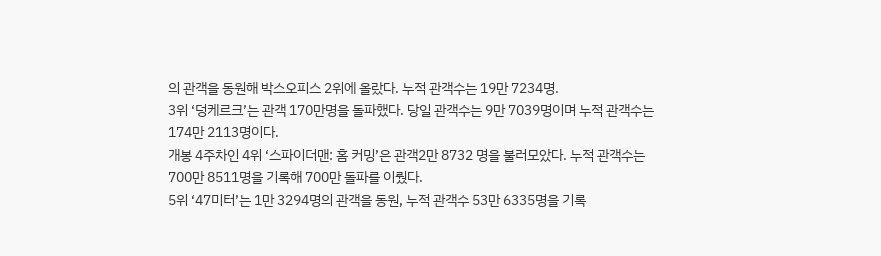의 관객을 동원해 박스오피스 2위에 올랐다. 누적 관객수는 19만 7234명.
3위 ‘덩케르크’는 관객 170만명을 돌파했다. 당일 관객수는 9만 7039명이며 누적 관객수는 174만 2113명이다.
개봉 4주차인 4위 ‘스파이더맨: 홈 커밍’은 관객2만 8732 명을 불러모았다. 누적 관객수는 700만 8511명을 기록해 700만 돌파를 이뤘다.
5위 ‘47미터’는 1만 3294명의 관객을 동원, 누적 관객수 53만 6335명을 기록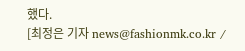했다.
[최정은 기자 news@fashionmk.co.kr /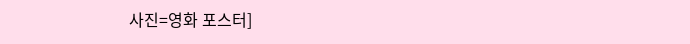사진=영화 포스터]